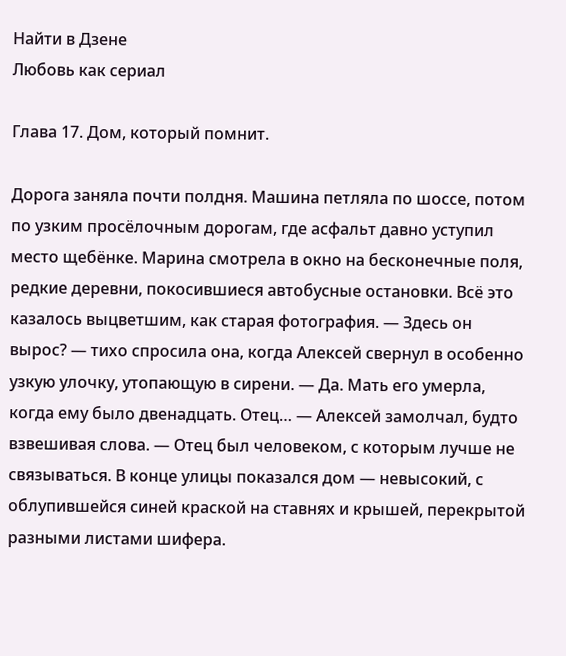Найти в Дзене
Любовь как сериал

Глава 17. Дом, который помнит.

Дорога заняла почти полдня. Машина петляла по шоссе, потом по узким просёлочным дорогам, где асфальт давно уступил место щебёнке. Марина смотрела в окно на бесконечные поля, редкие деревни, покосившиеся автобусные остановки. Всё это казалось выцветшим, как старая фотография. — Здесь он вырос? — тихо спросила она, когда Алексей свернул в особенно узкую улочку, утопающую в сирени. — Да. Мать его умерла, когда ему было двенадцать. Отец… — Алексей замолчал, будто взвешивая слова. — Отец был человеком, с которым лучше не связываться. В конце улицы показался дом — невысокий, с облупившейся синей краской на ставнях и крышей, перекрытой разными листами шифера.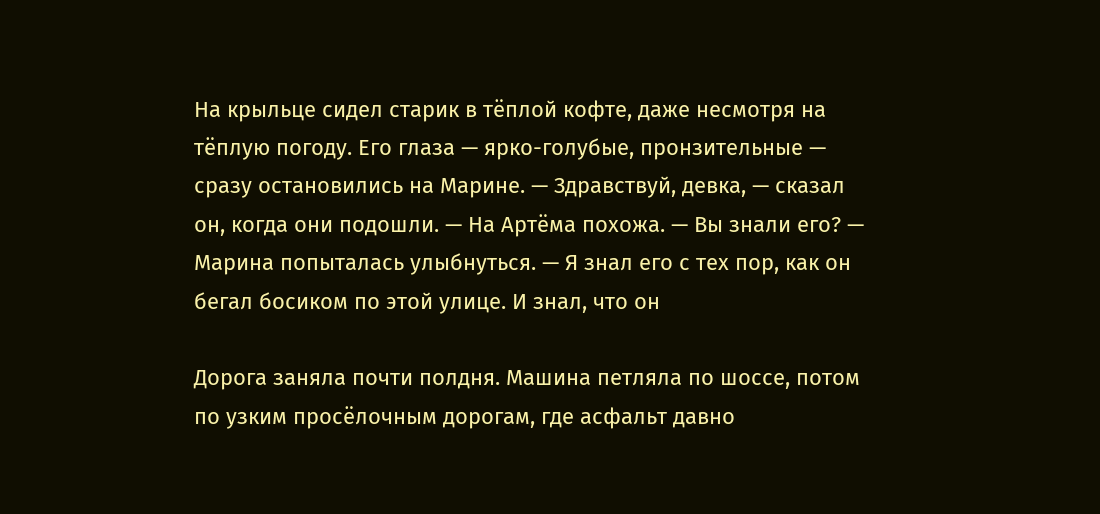На крыльце сидел старик в тёплой кофте, даже несмотря на тёплую погоду. Его глаза — ярко-голубые, пронзительные — сразу остановились на Марине. — Здравствуй, девка, — сказал он, когда они подошли. — На Артёма похожа. — Вы знали его? — Марина попыталась улыбнуться. — Я знал его с тех пор, как он бегал босиком по этой улице. И знал, что он

Дорога заняла почти полдня. Машина петляла по шоссе, потом по узким просёлочным дорогам, где асфальт давно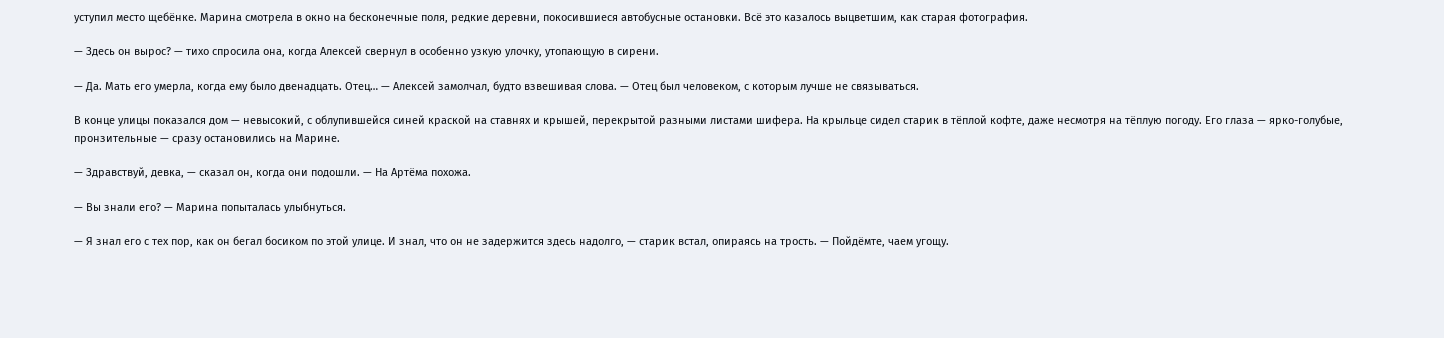уступил место щебёнке. Марина смотрела в окно на бесконечные поля, редкие деревни, покосившиеся автобусные остановки. Всё это казалось выцветшим, как старая фотография.

— Здесь он вырос? — тихо спросила она, когда Алексей свернул в особенно узкую улочку, утопающую в сирени.

— Да. Мать его умерла, когда ему было двенадцать. Отец… — Алексей замолчал, будто взвешивая слова. — Отец был человеком, с которым лучше не связываться.

В конце улицы показался дом — невысокий, с облупившейся синей краской на ставнях и крышей, перекрытой разными листами шифера. На крыльце сидел старик в тёплой кофте, даже несмотря на тёплую погоду. Его глаза — ярко-голубые, пронзительные — сразу остановились на Марине.

— Здравствуй, девка, — сказал он, когда они подошли. — На Артёма похожа.

— Вы знали его? — Марина попыталась улыбнуться.

— Я знал его с тех пор, как он бегал босиком по этой улице. И знал, что он не задержится здесь надолго, — старик встал, опираясь на трость. — Пойдёмте, чаем угощу.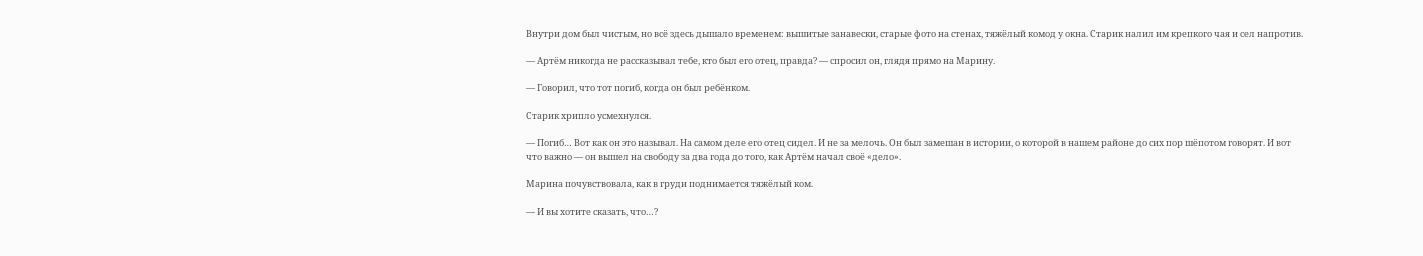Внутри дом был чистым, но всё здесь дышало временем: вышитые занавески, старые фото на стенах, тяжёлый комод у окна. Старик налил им крепкого чая и сел напротив.

— Артём никогда не рассказывал тебе, кто был его отец, правда? — спросил он, глядя прямо на Марину.

— Говорил, что тот погиб, когда он был ребёнком.

Старик хрипло усмехнулся.

— Погиб… Вот как он это называл. На самом деле его отец сидел. И не за мелочь. Он был замешан в истории, о которой в нашем районе до сих пор шёпотом говорят. И вот что важно — он вышел на свободу за два года до того, как Артём начал своё «дело».

Марина почувствовала, как в груди поднимается тяжёлый ком.

— И вы хотите сказать, что…?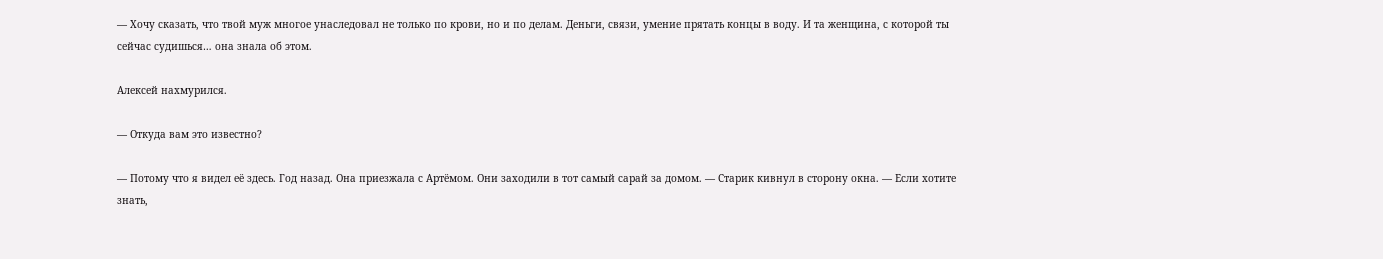— Хочу сказать, что твой муж многое унаследовал не только по крови, но и по делам. Деньги, связи, умение прятать концы в воду. И та женщина, с которой ты сейчас судишься… она знала об этом.

Алексей нахмурился.

— Откуда вам это известно?

— Потому что я видел её здесь. Год назад. Она приезжала с Артёмом. Они заходили в тот самый сарай за домом. — Старик кивнул в сторону окна. — Если хотите знать,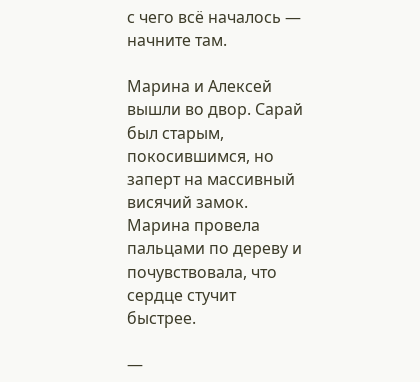с чего всё началось — начните там.

Марина и Алексей вышли во двор. Сарай был старым, покосившимся, но заперт на массивный висячий замок. Марина провела пальцами по дереву и почувствовала, что сердце стучит быстрее.

—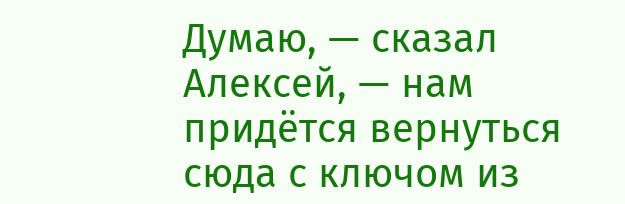Думаю, — сказал Алексей, — нам придётся вернуться сюда с ключом из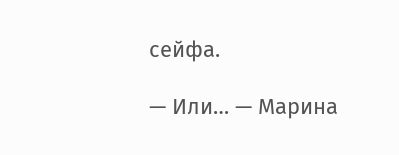сейфа.

— Или… — Марина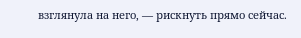взглянула на него, — рискнуть прямо сейчас.